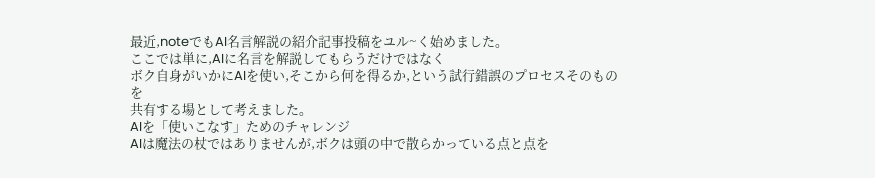最近,noteでもAI名言解説の紹介記事投稿をユル~く始めました。
ここでは単に,AIに名言を解説してもらうだけではなく
ボク自身がいかにAIを使い,そこから何を得るか,という試行錯誤のプロセスそのものを
共有する場として考えました。
AIを「使いこなす」ためのチャレンジ
AIは魔法の杖ではありませんが,ボクは頭の中で散らかっている点と点を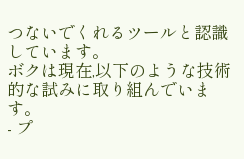つないでくれるツールと認識しています。
ボクは現在,以下のような技術的な試みに取り組んでいます。
- プ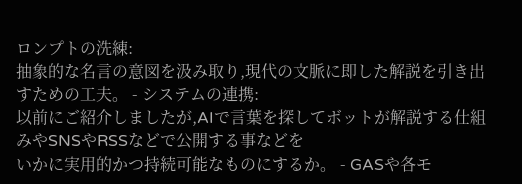ロンプトの洗練:
抽象的な名言の意図を汲み取り,現代の文脈に即した解説を引き出すための工夫。 - システムの連携:
以前にご紹介しましたが,AIで言葉を探してボットが解説する仕組みやSNSやRSSなどで公開する事などを
いかに実用的かつ持続可能なものにするか。 - GASや各モ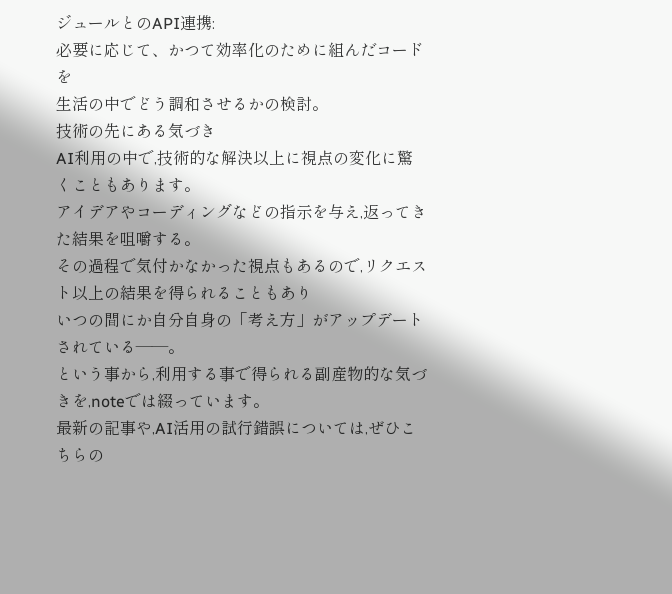ジュールとのAPI連携:
必要に応じて、かつて効率化のために組んだコードを
生活の中でどう調和させるかの検討。
技術の先にある気づき
AI利用の中で,技術的な解決以上に視点の変化に驚くこともあります。
アイデアやコーディングなどの指示を与え,返ってきた結果を咀嚼する。
その過程で気付かなかった視点もあるので,リクエスト以上の結果を得られることもあり
いつの間にか自分自身の「考え方」がアップデートされている——。
という事から,利用する事で得られる副産物的な気づきを,noteでは綴っています。
最新の記事や,AI活用の試行錯誤については,ぜひこちらの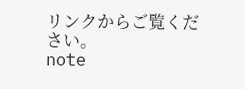リンクからご覧ください。
note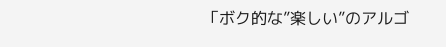「ボク的な”楽しい”のアルゴ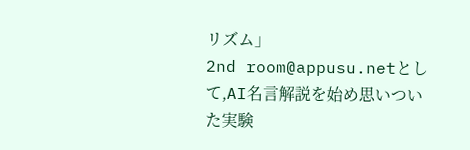リズム」
2nd room@appusu.netとして,AI名言解説を始め思いついた実験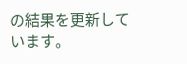の結果を更新しています。